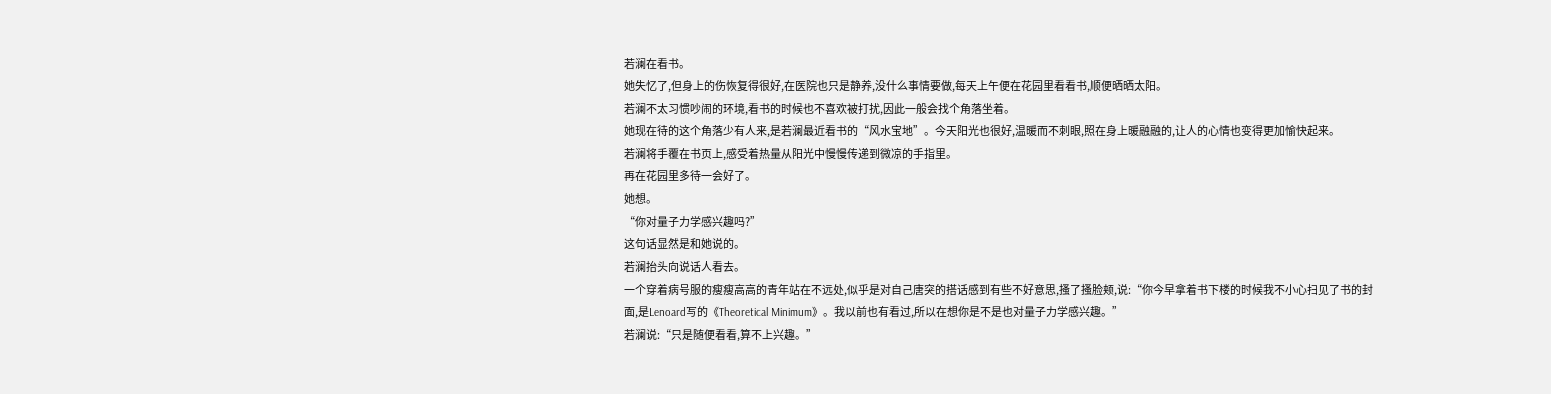若澜在看书。
她失忆了,但身上的伤恢复得很好,在医院也只是静养,没什么事情要做,每天上午便在花园里看看书,顺便晒晒太阳。
若澜不太习惯吵闹的环境,看书的时候也不喜欢被打扰,因此一般会找个角落坐着。
她现在待的这个角落少有人来,是若澜最近看书的“风水宝地”。今天阳光也很好,温暖而不刺眼,照在身上暖融融的,让人的心情也变得更加愉快起来。
若澜将手覆在书页上,感受着热量从阳光中慢慢传递到微凉的手指里。
再在花园里多待一会好了。
她想。
“你对量子力学感兴趣吗?”
这句话显然是和她说的。
若澜抬头向说话人看去。
一个穿着病号服的瘦瘦高高的青年站在不远处,似乎是对自己唐突的搭话感到有些不好意思,搔了搔脸颊,说:“你今早拿着书下楼的时候我不小心扫见了书的封面,是Lenoard写的《Theoretical Minimum》。我以前也有看过,所以在想你是不是也对量子力学感兴趣。”
若澜说:“只是随便看看,算不上兴趣。”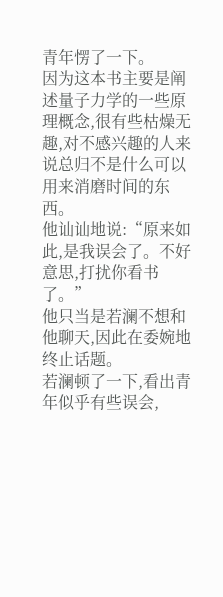青年愣了一下。
因为这本书主要是阐述量子力学的一些原理概念,很有些枯燥无趣,对不感兴趣的人来说总归不是什么可以用来消磨时间的东西。
他讪讪地说:“原来如此,是我误会了。不好意思,打扰你看书了。”
他只当是若澜不想和他聊天,因此在委婉地终止话题。
若澜顿了一下,看出青年似乎有些误会,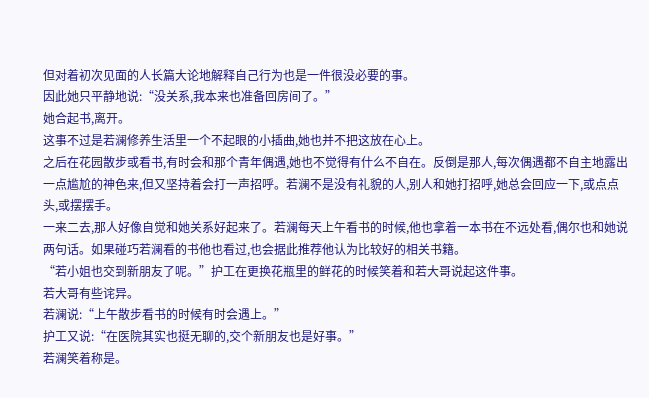但对着初次见面的人长篇大论地解释自己行为也是一件很没必要的事。
因此她只平静地说:“没关系,我本来也准备回房间了。”
她合起书,离开。
这事不过是若澜修养生活里一个不起眼的小插曲,她也并不把这放在心上。
之后在花园散步或看书,有时会和那个青年偶遇,她也不觉得有什么不自在。反倒是那人,每次偶遇都不自主地露出一点尴尬的神色来,但又坚持着会打一声招呼。若澜不是没有礼貌的人,别人和她打招呼,她总会回应一下,或点点头,或摆摆手。
一来二去,那人好像自觉和她关系好起来了。若澜每天上午看书的时候,他也拿着一本书在不远处看,偶尔也和她说两句话。如果碰巧若澜看的书他也看过,也会据此推荐他认为比较好的相关书籍。
“若小姐也交到新朋友了呢。”护工在更换花瓶里的鲜花的时候笑着和若大哥说起这件事。
若大哥有些诧异。
若澜说:“上午散步看书的时候有时会遇上。”
护工又说:“在医院其实也挺无聊的,交个新朋友也是好事。”
若澜笑着称是。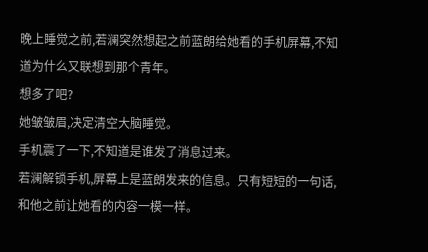晚上睡觉之前,若澜突然想起之前蓝朗给她看的手机屏幕,不知道为什么又联想到那个青年。
想多了吧?
她皱皱眉,决定清空大脑睡觉。
手机震了一下,不知道是谁发了消息过来。
若澜解锁手机,屏幕上是蓝朗发来的信息。只有短短的一句话,和他之前让她看的内容一模一样。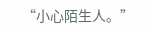“小心陌生人。”